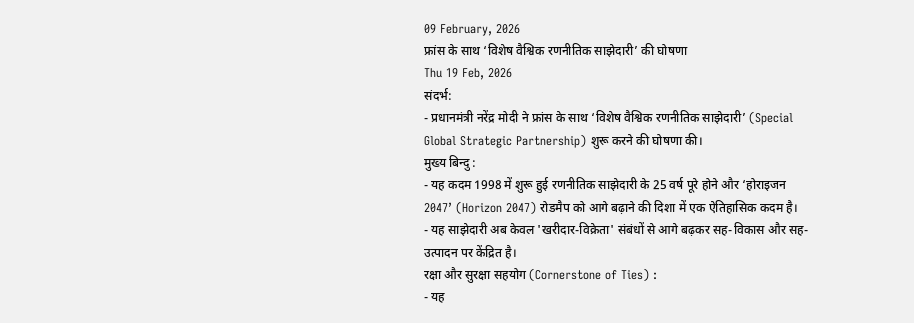09 February, 2026
फ्रांस के साथ ‘विशेष वैश्विक रणनीतिक साझेदारी’ की घोषणा
Thu 19 Feb, 2026
संदर्भ:
- प्रधानमंत्री नरेंद्र मोदी ने फ्रांस के साथ ‘विशेष वैश्विक रणनीतिक साझेदारी’ (Special Global Strategic Partnership) शुरू करने की घोषणा की।
मुख्य बिन्दु :
- यह कदम 1998 में शुरू हुई रणनीतिक साझेदारी के 25 वर्ष पूरे होने और ‘होराइजन 2047’ (Horizon 2047) रोडमैप को आगे बढ़ाने की दिशा में एक ऐतिहासिक कदम है।
- यह साझेदारी अब केवल 'खरीदार-विक्रेता' संबंधों से आगे बढ़कर सह-विकास और सह-उत्पादन पर केंद्रित है।
रक्षा और सुरक्षा सहयोग (Cornerstone of Ties) :
- यह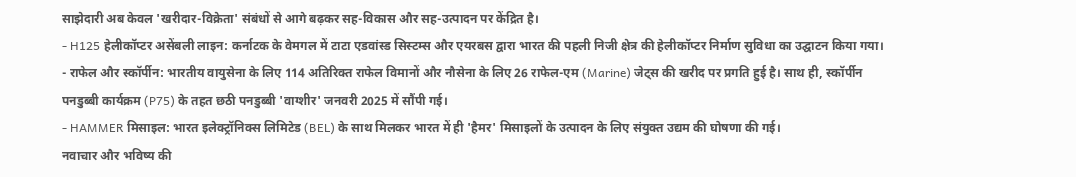साझेदारी अब केवल 'खरीदार-विक्रेता' संबंधों से आगे बढ़कर सह-विकास और सह-उत्पादन पर केंद्रित है।
- H125 हेलीकॉप्टर असेंबली लाइन: कर्नाटक के वेमगल में टाटा एडवांस्ड सिस्टम्स और एयरबस द्वारा भारत की पहली निजी क्षेत्र की हेलीकॉप्टर निर्माण सुविधा का उद्घाटन किया गया।
- राफेल और स्कॉर्पीन: भारतीय वायुसेना के लिए 114 अतिरिक्त राफेल विमानों और नौसेना के लिए 26 राफेल-एम (Marine) जेट्स की खरीद पर प्रगति हुई है। साथ ही, स्कॉर्पीन पनडुब्बी कार्यक्रम (P75) के तहत छठी पनडुब्बी 'वाग्शीर' जनवरी 2025 में सौंपी गई।
- HAMMER मिसाइल: भारत इलेक्ट्रॉनिक्स लिमिटेड (BEL) के साथ मिलकर भारत में ही 'हैमर' मिसाइलों के उत्पादन के लिए संयुक्त उद्यम की घोषणा की गई।
नवाचार और भविष्य की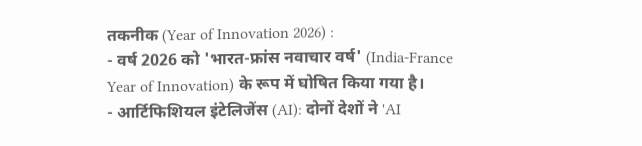तकनीक (Year of Innovation 2026) :
- वर्ष 2026 को 'भारत-फ्रांस नवाचार वर्ष' (India-France Year of Innovation) के रूप में घोषित किया गया है।
- आर्टिफिशियल इंटेलिजेंस (AI): दोनों देशों ने 'AI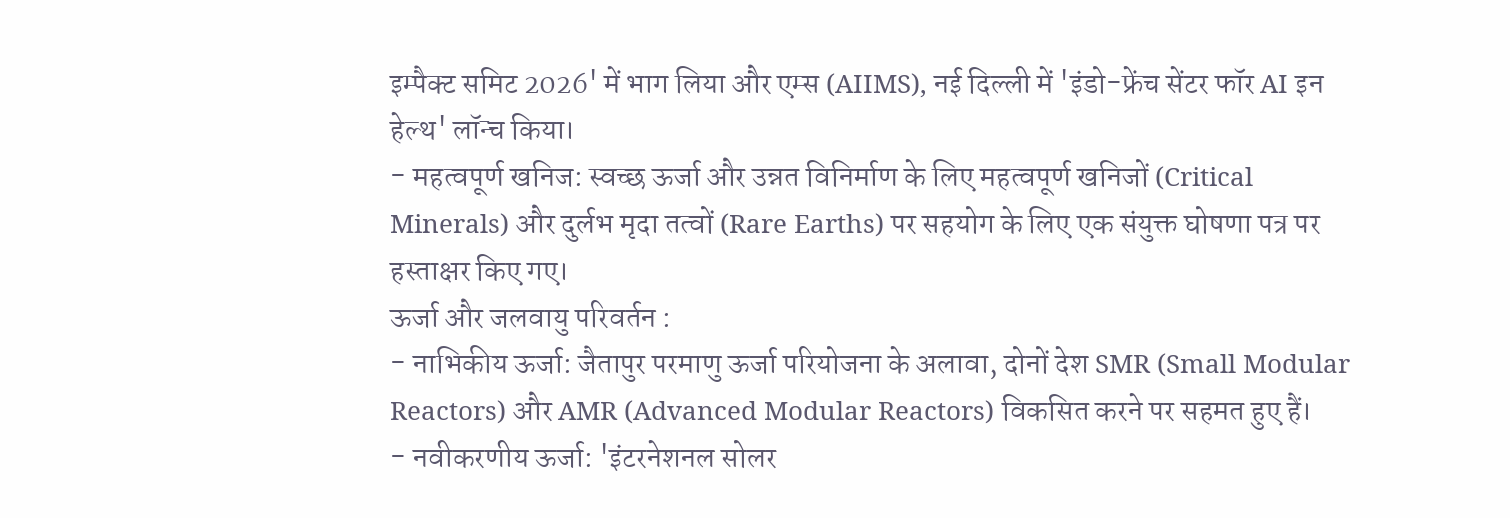इम्पैक्ट समिट 2026' में भाग लिया और एम्स (AIIMS), नई दिल्ली में 'इंडो-फ्रेंच सेंटर फॉर AI इन हेल्थ' लॉन्च किया।
- महत्वपूर्ण खनिज: स्वच्छ ऊर्जा और उन्नत विनिर्माण के लिए महत्वपूर्ण खनिजों (Critical Minerals) और दुर्लभ मृदा तत्वों (Rare Earths) पर सहयोग के लिए एक संयुक्त घोषणा पत्र पर हस्ताक्षर किए गए।
ऊर्जा और जलवायु परिवर्तन :
- नाभिकीय ऊर्जा: जैतापुर परमाणु ऊर्जा परियोजना के अलावा, दोनों देश SMR (Small Modular Reactors) और AMR (Advanced Modular Reactors) विकसित करने पर सहमत हुए हैं।
- नवीकरणीय ऊर्जा: 'इंटरनेशनल सोलर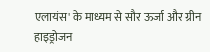एलायंस' के माध्यम से सौर ऊर्जा और ग्रीन हाइड्रोजन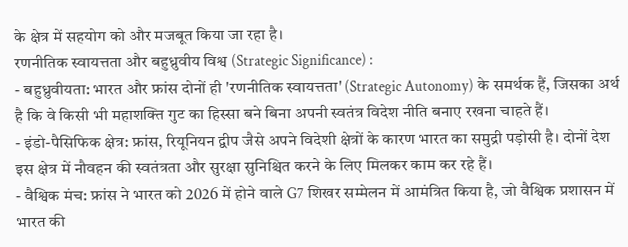के क्षेत्र में सहयोग को और मजबूत किया जा रहा है।
रणनीतिक स्वायत्तता और बहुध्रुवीय विश्व (Strategic Significance) :
- बहुध्रुवीयता: भारत और फ्रांस दोनों ही 'रणनीतिक स्वायत्तता' (Strategic Autonomy) के समर्थक हैं, जिसका अर्थ है कि वे किसी भी महाशक्ति गुट का हिस्सा बने बिना अपनी स्वतंत्र विदेश नीति बनाए रखना चाहते हैं।
- इंडो-पैसिफिक क्षेत्र: फ्रांस, रियूनियन द्वीप जैसे अपने विदेशी क्षेत्रों के कारण भारत का समुद्री पड़ोसी है। दोनों देश इस क्षेत्र में नौवहन की स्वतंत्रता और सुरक्षा सुनिश्चित करने के लिए मिलकर काम कर रहे हैं।
- वैश्विक मंच: फ्रांस ने भारत को 2026 में होने वाले G7 शिखर सम्मेलन में आमंत्रित किया है, जो वैश्विक प्रशासन में भारत की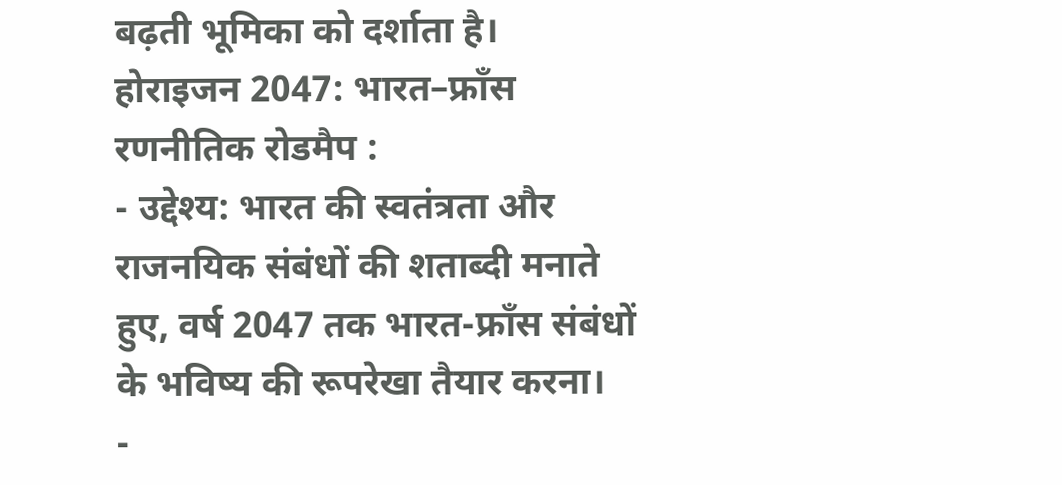बढ़ती भूमिका को दर्शाता है।
होराइजन 2047: भारत–फ्राँस रणनीतिक रोडमैप :
- उद्देश्य: भारत की स्वतंत्रता और राजनयिक संबंधों की शताब्दी मनाते हुए, वर्ष 2047 तक भारत-फ्राँस संबंधों के भविष्य की रूपरेखा तैयार करना।
-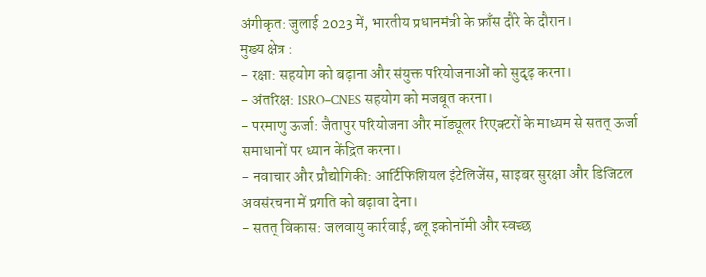अंगीकृत: जुलाई 2023 में, भारतीय प्रधानमंत्री के फ्राँस दौरे के दौरान।
मुख्य क्षेत्र :
- रक्षा: सहयोग को बढ़ाना और संयुक्त परियोजनाओं को सुदृढ़ करना।
- अंतरिक्ष: ISRO–CNES सहयोग को मजबूत करना।
- परमाणु ऊर्जा: जैतापुर परियोजना और मॉड्यूलर रिएक्टरों के माध्यम से सतत् ऊर्जा समाधानों पर ध्यान केंद्रित करना।
- नवाचार और प्रौद्योगिकी: आर्टिफिशियल इंटेलिजेंस, साइबर सुरक्षा और डिजिटल अवसंरचना में प्रगति को बढ़ावा देना।
- सतत् विकास: जलवायु कार्रवाई, ब्लू इकोनॉमी और स्वच्छ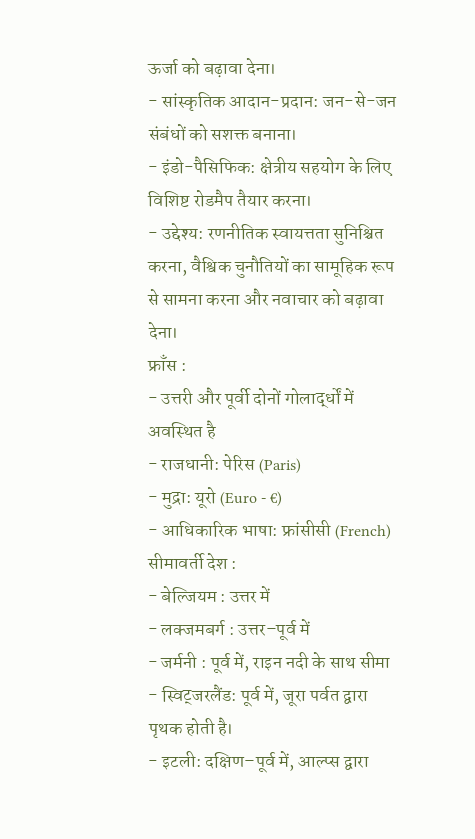ऊर्जा को बढ़ावा देना।
- सांस्कृतिक आदान-प्रदान: जन-से-जन संबंधों को सशक्त बनाना।
- इंडो-पैसिफिक: क्षेत्रीय सहयोग के लिए विशिष्ट रोडमैप तैयार करना।
- उद्देश्य: रणनीतिक स्वायत्तता सुनिश्चित करना, वैश्विक चुनौतियों का सामूहिक रूप से सामना करना और नवाचार को बढ़ावा देना।
फ्राँस :
- उत्तरी और पूर्वी दोनों गोलार्द्धों में अवस्थित है
- राजधानी: पेरिस (Paris)
- मुद्रा: यूरो (Euro - €)
- आधिकारिक भाषा: फ्रांसीसी (French)
सीमावर्ती देश :
- बेल्जियम : उत्तर में
- लक्जमबर्ग : उत्तर–पूर्व में
- जर्मनी : पूर्व में, राइन नदी के साथ सीमा
- स्विट्जरलैंड: पूर्व में, जूरा पर्वत द्वारा पृथक होती है।
- इटली: दक्षिण–पूर्व में, आल्प्स द्वारा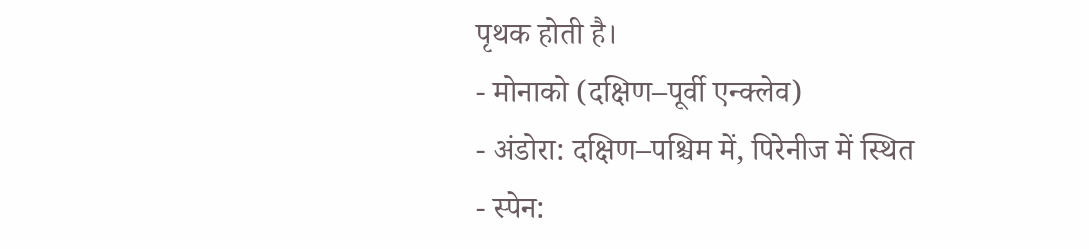पृथक होती है।
- मोनाको (दक्षिण–पूर्वी एन्क्लेव)
- अंडोरा: दक्षिण–पश्चिम में, पिरेनीज में स्थित
- स्पेन: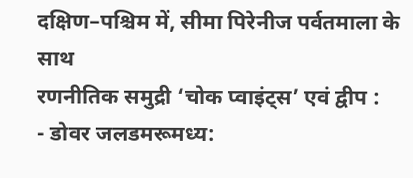दक्षिण–पश्चिम में, सीमा पिरेनीज पर्वतमाला के साथ
रणनीतिक समुद्री ‘चोक प्वाइंट्स’ एवं द्वीप :
- डोवर जलडमरूमध्य: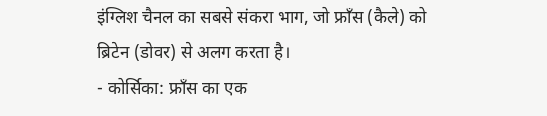इंग्लिश चैनल का सबसे संकरा भाग, जो फ्राँस (कैले) को ब्रिटेन (डोवर) से अलग करता है।
- कोर्सिका: फ्राँस का एक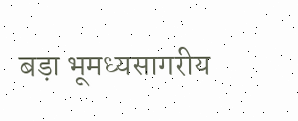बड़ा भूमध्यसागरीय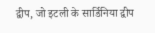द्वीप, जो इटली के सार्डिनिया द्वीप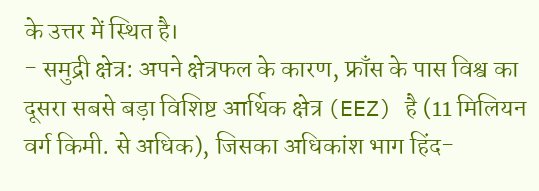के उत्तर में स्थित है।
- समुद्री क्षेत्र: अपने क्षेत्रफल के कारण, फ्राँस के पास विश्व का दूसरा सबसे बड़ा विशिष्ट आर्थिक क्षेत्र (EEZ) है (11 मिलियन वर्ग किमी. से अधिक), जिसका अधिकांश भाग हिंद-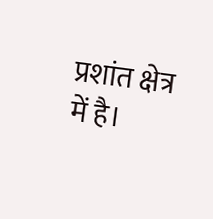प्रशांत क्षेत्र में है।